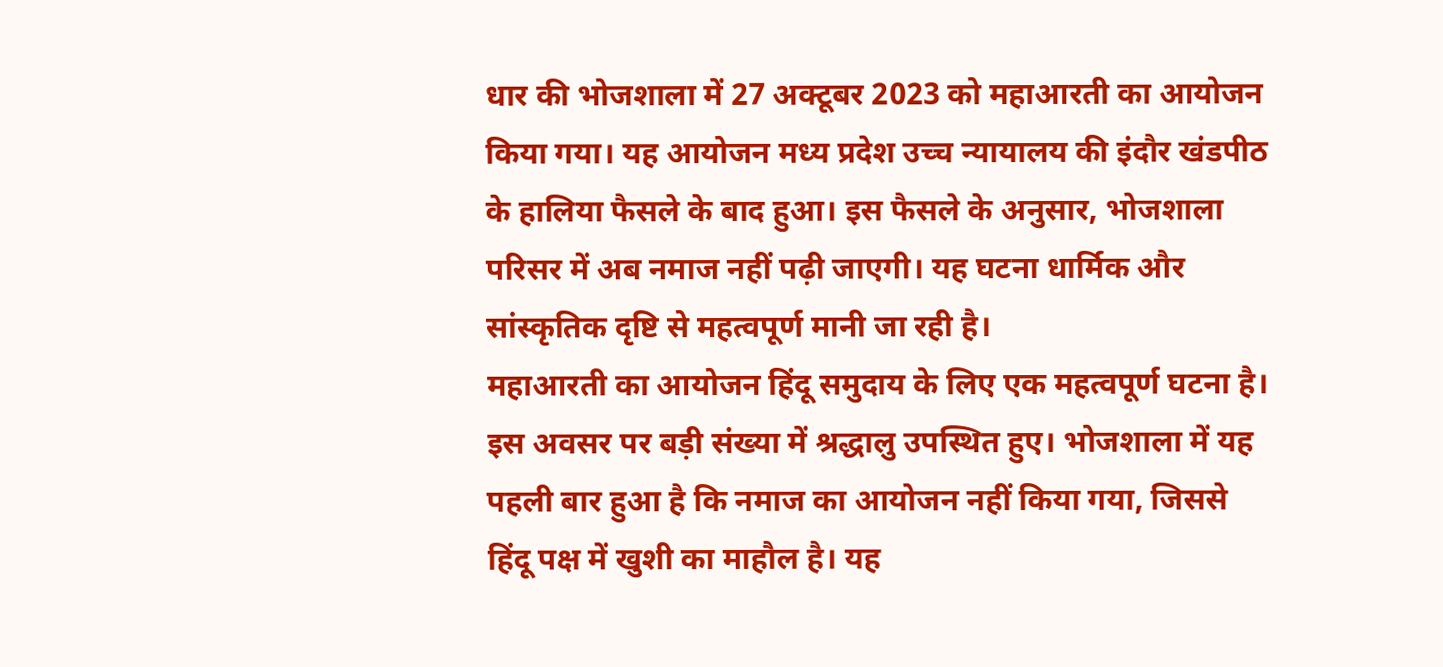धार की भोजशाला में 27 अक्टूबर 2023 को महाआरती का आयोजन किया गया। यह आयोजन मध्य प्रदेश उच्च न्यायालय की इंदौर खंडपीठ के हालिया फैसले के बाद हुआ। इस फैसले के अनुसार, भोजशाला परिसर में अब नमाज नहीं पढ़ी जाएगी। यह घटना धार्मिक और सांस्कृतिक दृष्टि से महत्वपूर्ण मानी जा रही है।
महाआरती का आयोजन हिंदू समुदाय के लिए एक महत्वपूर्ण घटना है। इस अवसर पर बड़ी संख्या में श्रद्धालु उपस्थित हुए। भोजशाला में यह पहली बार हुआ है कि नमाज का आयोजन नहीं किया गया, जिससे हिंदू पक्ष में खुशी का माहौल है। यह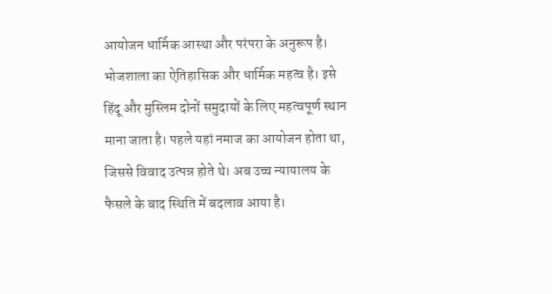आयोजन धार्मिक आस्था और परंपरा के अनुरूप है।
भोजशाला का ऐतिहासिक और धार्मिक महत्व है। इसे हिंदू और मुस्लिम दोनों समुदायों के लिए महत्वपूर्ण स्थान माना जाता है। पहले यहां नमाज का आयोजन होता था, जिससे विवाद उत्पन्न होते थे। अब उच्च न्यायालय के फैसले के बाद स्थिति में बदलाव आया है।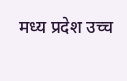मध्य प्रदेश उच्च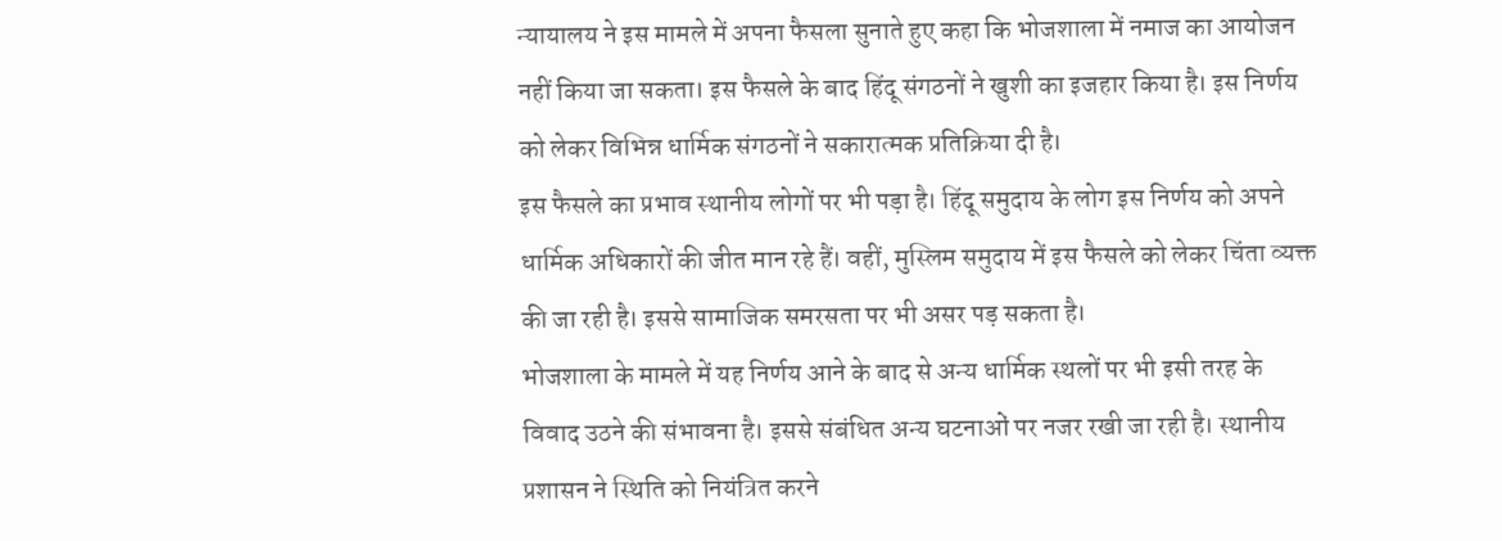न्यायालय ने इस मामले में अपना फैसला सुनाते हुए कहा कि भोजशाला में नमाज का आयोजन नहीं किया जा सकता। इस फैसले के बाद हिंदू संगठनों ने खुशी का इजहार किया है। इस निर्णय को लेकर विभिन्न धार्मिक संगठनों ने सकारात्मक प्रतिक्रिया दी है।
इस फैसले का प्रभाव स्थानीय लोगों पर भी पड़ा है। हिंदू समुदाय के लोग इस निर्णय को अपने धार्मिक अधिकारों की जीत मान रहे हैं। वहीं, मुस्लिम समुदाय में इस फैसले को लेकर चिंता व्यक्त की जा रही है। इससे सामाजिक समरसता पर भी असर पड़ सकता है।
भोजशाला के मामले में यह निर्णय आने के बाद से अन्य धार्मिक स्थलों पर भी इसी तरह के विवाद उठने की संभावना है। इससे संबंधित अन्य घटनाओं पर नजर रखी जा रही है। स्थानीय प्रशासन ने स्थिति को नियंत्रित करने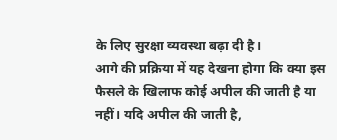के लिए सुरक्षा व्यवस्था बढ़ा दी है।
आगे की प्रक्रिया में यह देखना होगा कि क्या इस फैसले के खिलाफ कोई अपील की जाती है या नहीं। यदि अपील की जाती है,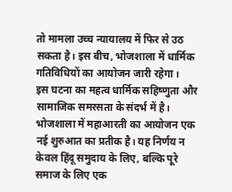तो मामला उच्च न्यायालय में फिर से उठ सकता है। इस बीच, भोजशाला में धार्मिक गतिविधियों का आयोजन जारी रहेगा।
इस घटना का महत्व धार्मिक सहिष्णुता और सामाजिक समरसता के संदर्भ में है। भोजशाला में महाआरती का आयोजन एक नई शुरुआत का प्रतीक है। यह निर्णय न केवल हिंदू समुदाय के लिए, बल्कि पूरे समाज के लिए एक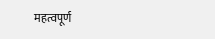महत्वपूर्ण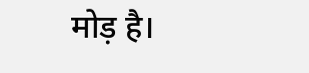मोड़ है।